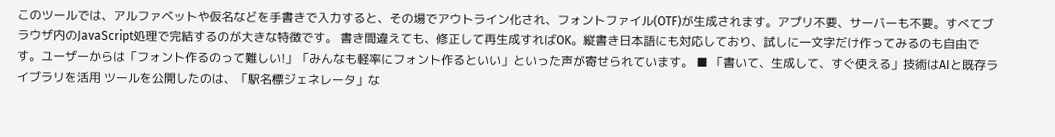このツールでは、アルファベットや仮名などを手書きで入力すると、その場でアウトライン化され、フォントファイル(OTF)が生成されます。アプリ不要、サーバーも不要。すべてブラウザ内のJavaScript処理で完結するのが大きな特徴です。 書き間違えても、修正して再生成すればOK。縦書き日本語にも対応しており、試しに一文字だけ作ってみるのも自由です。ユーザーからは「フォント作るのって難しい!」「みんなも軽率にフォント作るといい」といった声が寄せられています。 ■ 「書いて、生成して、すぐ使える」技術はAIと既存ライブラリを活用 ツールを公開したのは、「駅名標ジェネレータ」な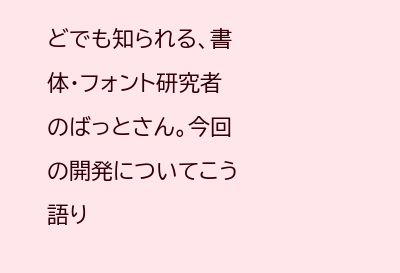どでも知られる、書体・フォント研究者のばっとさん。今回の開発についてこう語り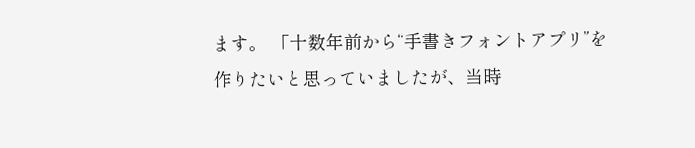ます。 「十数年前から“手書きフォントアプリ”を作りたいと思っていましたが、当時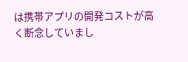は携帯アプリの開発コストが高く断念していまし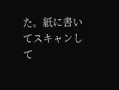た。紙に書いてスキャンして